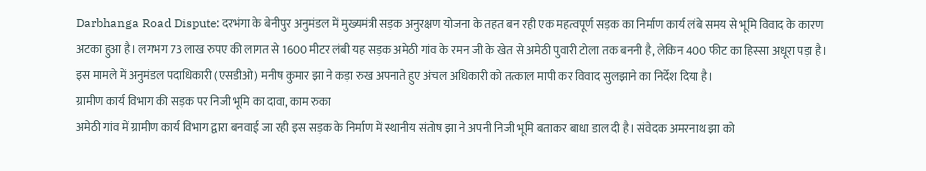Darbhanga Road Dispute: दरभंगा के बेनीपुर अनुमंडल में मुख्यमंत्री सड़क अनुरक्षण योजना के तहत बन रही एक महत्वपूर्ण सड़क का निर्माण कार्य लंबे समय से भूमि विवाद के कारण अटका हुआ है। लगभग 73 लाख रुपए की लागत से 1600 मीटर लंबी यह सड़क अमेठी गांव के रमन जी के खेत से अमेठी पुवारी टोला तक बननी है, लेकिन 400 फीट का हिस्सा अधूरा पड़ा है। इस मामले में अनुमंडल पदाधिकारी (एसडीओ) मनीष कुमार झा ने कड़ा रुख अपनाते हुए अंचल अधिकारी को तत्काल मापी कर विवाद सुलझाने का निर्देश दिया है।
ग्रामीण कार्य विभाग की सड़क पर निजी भूमि का दावा, काम रुका
अमेठी गांव में ग्रामीण कार्य विभाग द्वारा बनवाई जा रही इस सड़क के निर्माण में स्थानीय संतोष झा ने अपनी निजी भूमि बताकर बाधा डाल दी है। संवेदक अमरनाथ झा को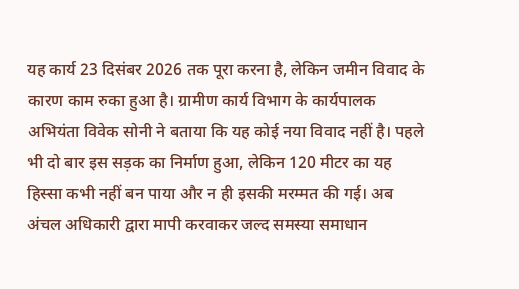यह कार्य 23 दिसंबर 2026 तक पूरा करना है, लेकिन जमीन विवाद के कारण काम रुका हुआ है। ग्रामीण कार्य विभाग के कार्यपालक अभियंता विवेक सोनी ने बताया कि यह कोई नया विवाद नहीं है। पहले भी दो बार इस सड़क का निर्माण हुआ, लेकिन 120 मीटर का यह हिस्सा कभी नहीं बन पाया और न ही इसकी मरम्मत की गई। अब अंचल अधिकारी द्वारा मापी करवाकर जल्द समस्या समाधान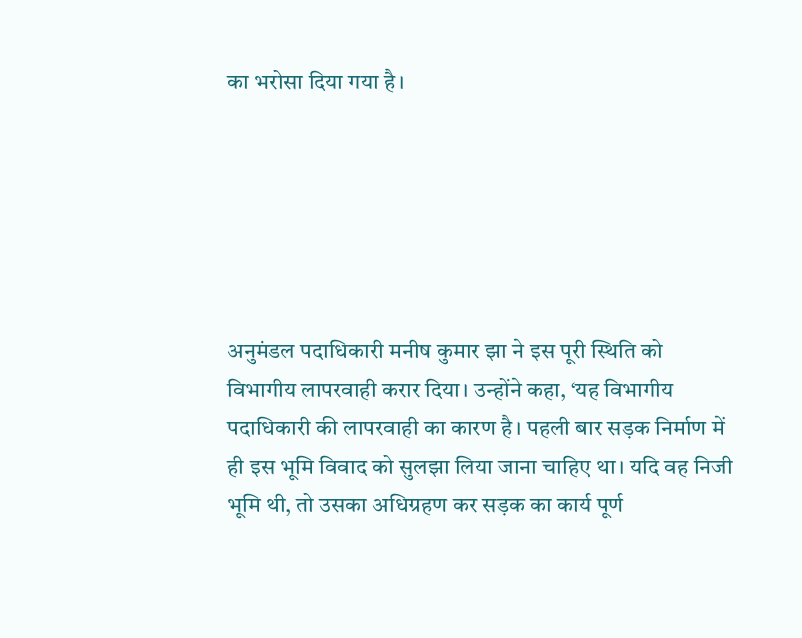का भरोसा दिया गया है।






अनुमंडल पदाधिकारी मनीष कुमार झा ने इस पूरी स्थिति को विभागीय लापरवाही करार दिया। उन्होंने कहा, ‘यह विभागीय पदाधिकारी की लापरवाही का कारण है। पहली बार सड़क निर्माण में ही इस भूमि विवाद को सुलझा लिया जाना चाहिए था। यदि वह निजी भूमि थी, तो उसका अधिग्रहण कर सड़क का कार्य पूर्ण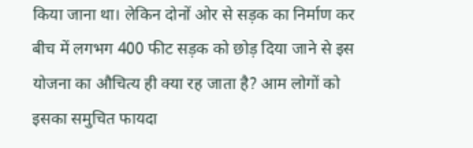किया जाना था। लेकिन दोनों ओर से सड़क का निर्माण कर बीच में लगभग 400 फीट सड़क को छोड़ दिया जाने से इस योजना का औचित्य ही क्या रह जाता है? आम लोगों को इसका समुचित फायदा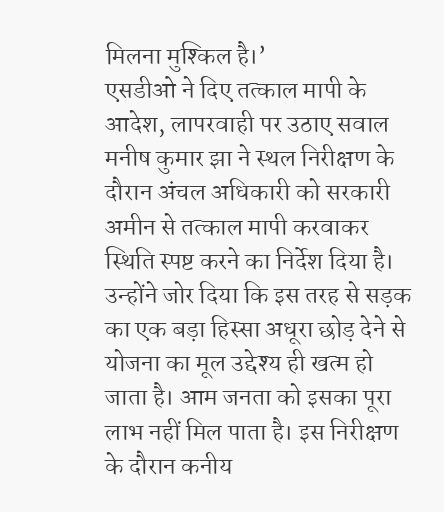मिलना मुश्किल है।’
एसडीओ ने दिए तत्काल मापी के आदेश, लापरवाही पर उठाए सवाल
मनीष कुमार झा ने स्थल निरीक्षण के दौरान अंचल अधिकारी को सरकारी अमीन से तत्काल मापी करवाकर स्थिति स्पष्ट करने का निर्देश दिया है। उन्होंने जोर दिया कि इस तरह से सड़क का एक बड़ा हिस्सा अधूरा छोड़ देने से योजना का मूल उद्देश्य ही खत्म हो जाता है। आम जनता को इसका पूरा लाभ नहीं मिल पाता है। इस निरीक्षण के दौरान कनीय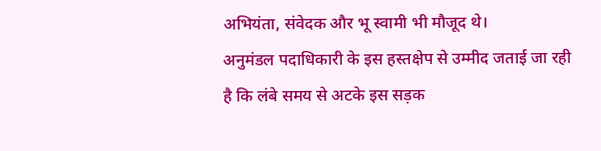अभियंता, संवेदक और भू स्वामी भी मौजूद थे।
अनुमंडल पदाधिकारी के इस हस्तक्षेप से उम्मीद जताई जा रही है कि लंबे समय से अटके इस सड़क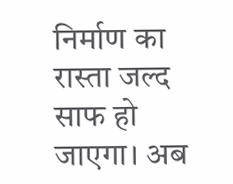निर्माण का रास्ता जल्द साफ हो जाएगा। अब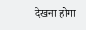देखना होगा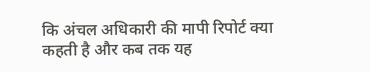कि अंचल अधिकारी की मापी रिपोर्ट क्या कहती है और कब तक यह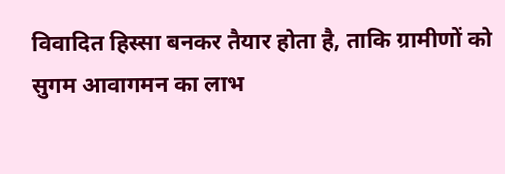विवादित हिस्सा बनकर तैयार होता है, ताकि ग्रामीणों को सुगम आवागमन का लाभ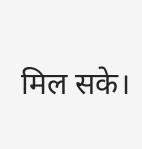मिल सके।